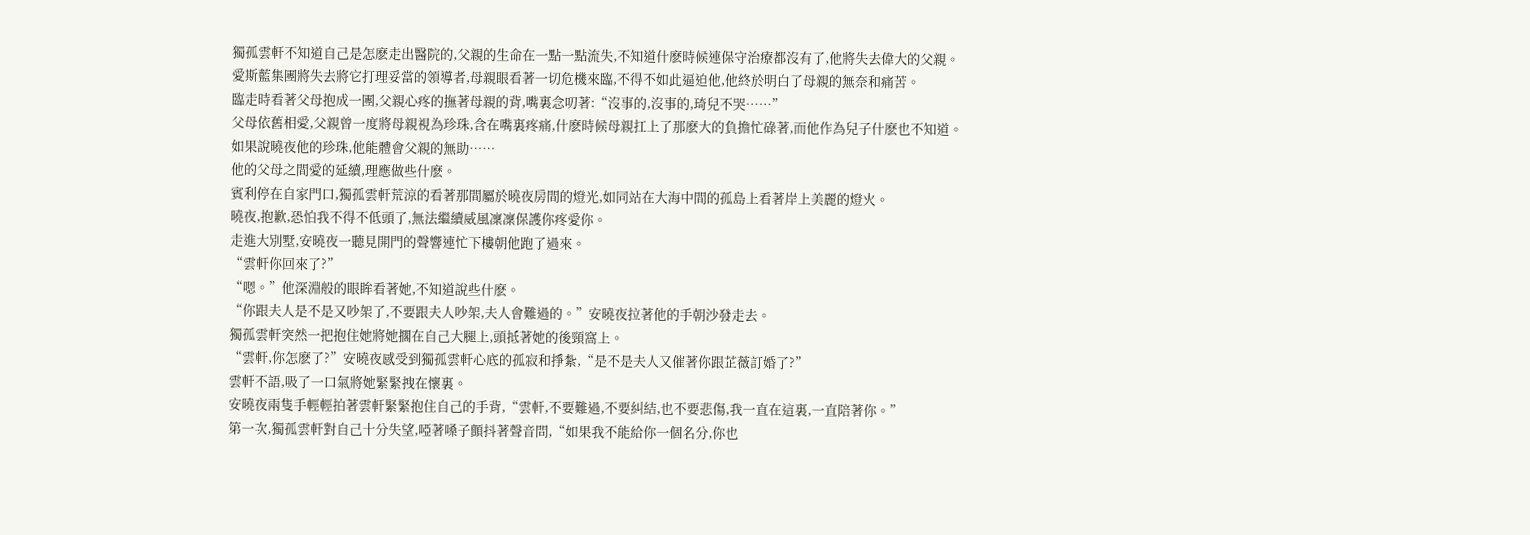獨孤雲軒不知道自己是怎麽走出醫院的,父親的生命在一點一點流失,不知道什麽時候連保守治療都沒有了,他將失去偉大的父親。
愛斯藍集團將失去將它打理妥當的領導者,母親眼看著一切危機來臨,不得不如此逼迫他,他終於明白了母親的無奈和痛苦。
臨走時看著父母抱成一團,父親心疼的撫著母親的背,嘴裏念叨著:“沒事的,沒事的,琦兒不哭……”
父母依舊相愛,父親曾一度將母親視為珍珠,含在嘴裏疼痛,什麽時候母親扛上了那麽大的負擔忙碌著,而他作為兒子什麽也不知道。
如果說曉夜他的珍珠,他能體會父親的無助……
他的父母之間愛的延續,理應做些什麽。
賓利停在自家門口,獨孤雲軒荒涼的看著那間屬於曉夜房間的燈光,如同站在大海中間的孤島上看著岸上美麗的燈火。
曉夜,抱歉,恐怕我不得不低頭了,無法繼續威風凜凜保護你疼愛你。
走進大別墅,安曉夜一聽見開門的聲響連忙下樓朝他跑了過來。
“雲軒你回來了?”
“嗯。”他深淵般的眼眸看著她,不知道說些什麽。
“你跟夫人是不是又吵架了,不要跟夫人吵架,夫人會難過的。”安曉夜拉著他的手朝沙發走去。
獨孤雲軒突然一把抱住她將她擱在自己大腿上,頭抵著她的後頸窩上。
“雲軒,你怎麽了?”安曉夜感受到獨孤雲軒心底的孤寂和掙紮,“是不是夫人又催著你跟芷薇訂婚了?”
雲軒不語,吸了一口氣將她緊緊拽在懷裏。
安曉夜兩隻手輕輕拍著雲軒緊緊抱住自己的手背,“雲軒,不要難過,不要糾結,也不要悲傷,我一直在這裏,一直陪著你。”
第一次,獨孤雲軒對自己十分失望,啞著嗓子顫抖著聲音問,“如果我不能給你一個名分,你也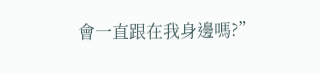會一直跟在我身邊嗎?”